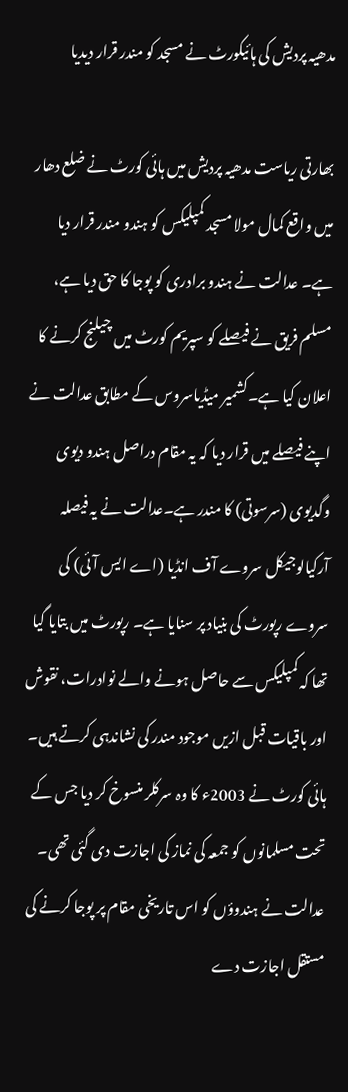مدھیہ پردیش کی ہائیکورٹ نے مسجد کو مندر قرار دیدیا

بھارتی ریاست مدھیہ پردیش میں ہائی کورٹ نے ضلع دھار میں واقع کمال مولا مسجد کمپلیکس کو ہندو مندر قرار دیا ہے۔ عدالت نے ہندو برادری کو پوجا کا حق دیا ہے، مسلم فریق نے فیصلے کو سپریم کورٹ میں چیلنج کرنے کا اعلان کیا ہے۔کشمیر میڈیاسروس کے مطابق عدالت نے اپنے فیصلے میں قرار دیا کہ یہ مقام دراصل ہندو دیوی وگدیوی (سرسوتی) کا مندر ہے۔عدالت نے یہ فیصلہ آرکیالوجیکل سروے آف انڈیا (اے ایس آئی) کی سروے رپورٹ کی بنیاد پر سنایا ہے۔ رپورٹ میں بتایا گیا تھا کہ کمپلیکس سے حاصل ہونے والے نوادرات، نقوش اور باقیات قبل ازیں موجود مندر کی نشاندہی کرتے ہیں۔ ہائی کورٹ نے 2003ء کا وہ سرکلر منسوخ کر دیا جس کے تحت مسلمانوں کو جمعہ کی نماز کی اجازت دی گئی تھی۔ عدالت نے ہندوؤں کو اس تاریخی مقام پر پوجا کرنے کی مستقل اجازت دے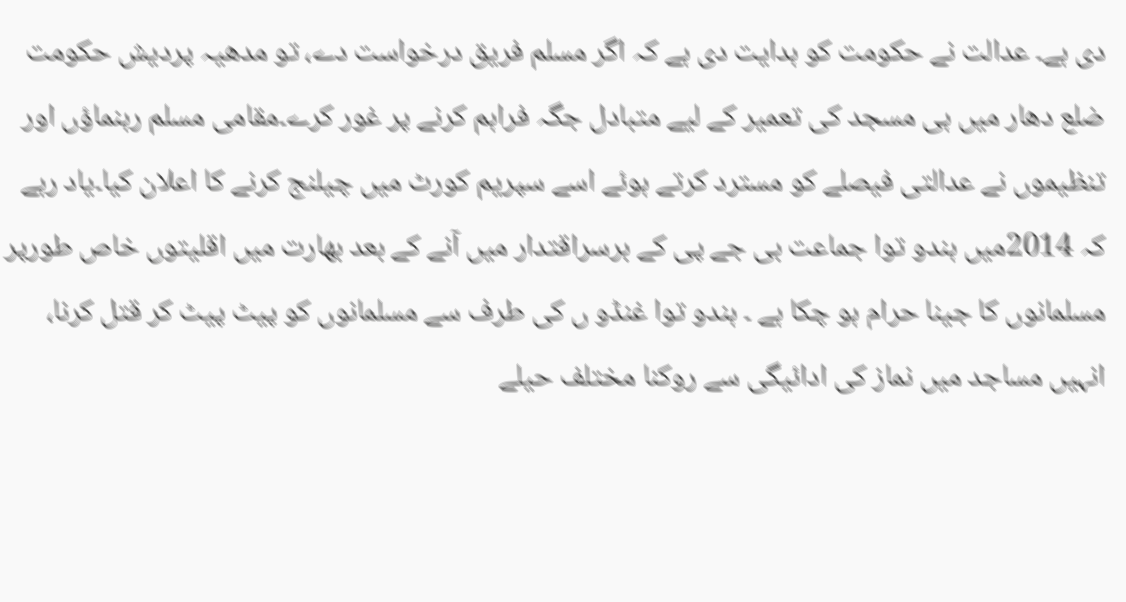دی ہے۔ عدالت نے حکومت کو ہدایت دی ہے کہ اگر مسلم فریق درخواست دے، تو مدھیہ پردیش حکومت ضلع دھار میں ہی مسجد کی تعمیر کے لیے متبادل جگہ فراہم کرنے پر غور کرے۔مقامی مسلم رہنماؤں اور تنظیموں نے عدالتی فیصلے کو مسترد کرتے ہوئے اسے سپریم کورٹ میں چیلنج کرنے کا اعلان کیا۔یاد رہے کہ 2014میں ہندو توا جماعت بی جے پی کے برسراقتدار میں آنے کے بعد بھارت میں اقلیتوں خاص طورپر مسلمانوں کا جینا حرام ہو چکا ہے ۔ ہندو توا غنڈو ں کی طرف سے مسلمانوں کو پیٹ پیٹ کر قتل کرنا، انہیں مساجد میں نماز کی ادائیگی سے روکنا مختلف حیلے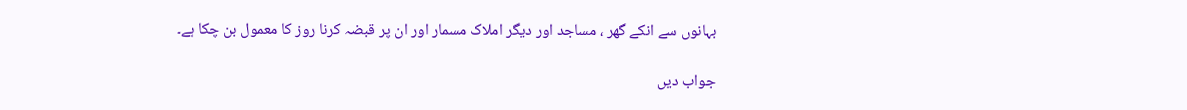بہانوں سے انکے گھر ، مساجد اور دیگر املاک مسمار اور ان پر قبضہ کرنا روز کا معمول بن چکا ہے۔

جواب دیں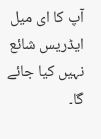آپ کا ای میل ایڈریس شائع نہیں کیا جائے گا۔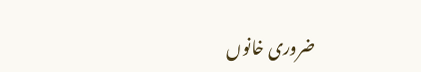ضروری خانوں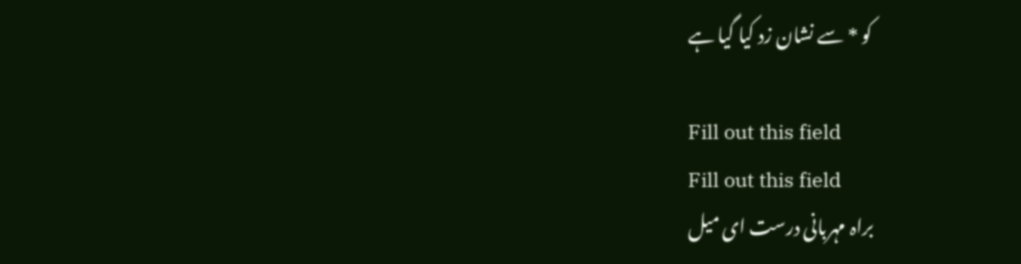کو * سے نشان زد کیا گیا ہے

Fill out this field
Fill out this field
براہ مہربانی درست ای میل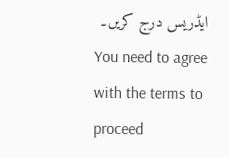ایڈریس درج کریں۔
You need to agree with the terms to proceed